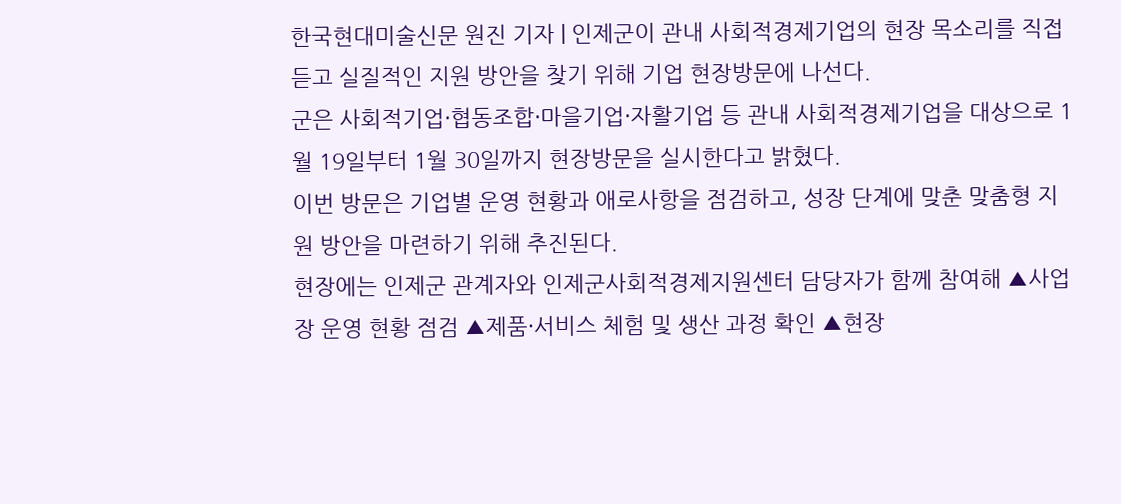한국현대미술신문 원진 기자 | 인제군이 관내 사회적경제기업의 현장 목소리를 직접 듣고 실질적인 지원 방안을 찾기 위해 기업 현장방문에 나선다.
군은 사회적기업·협동조합·마을기업·자활기업 등 관내 사회적경제기업을 대상으로 1월 19일부터 1월 30일까지 현장방문을 실시한다고 밝혔다.
이번 방문은 기업별 운영 현황과 애로사항을 점검하고, 성장 단계에 맞춘 맞춤형 지원 방안을 마련하기 위해 추진된다.
현장에는 인제군 관계자와 인제군사회적경제지원센터 담당자가 함께 참여해 ▲사업장 운영 현황 점검 ▲제품·서비스 체험 및 생산 과정 확인 ▲현장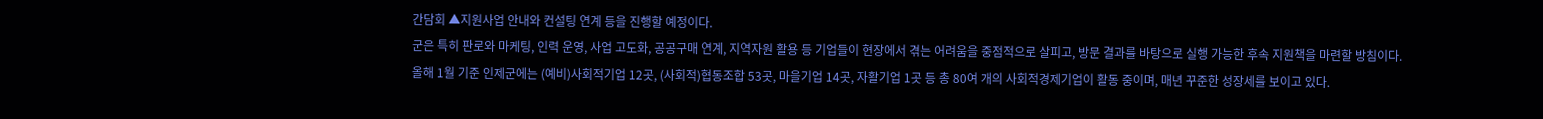간담회 ▲지원사업 안내와 컨설팅 연계 등을 진행할 예정이다.
군은 특히 판로와 마케팅, 인력 운영, 사업 고도화, 공공구매 연계, 지역자원 활용 등 기업들이 현장에서 겪는 어려움을 중점적으로 살피고, 방문 결과를 바탕으로 실행 가능한 후속 지원책을 마련할 방침이다.
올해 1월 기준 인제군에는 (예비)사회적기업 12곳, (사회적)협동조합 53곳, 마을기업 14곳, 자활기업 1곳 등 총 80여 개의 사회적경제기업이 활동 중이며, 매년 꾸준한 성장세를 보이고 있다.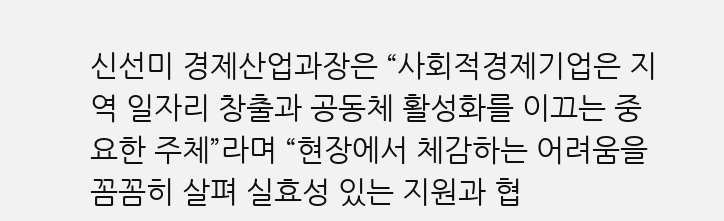신선미 경제산업과장은 “사회적경제기업은 지역 일자리 창출과 공동체 활성화를 이끄는 중요한 주체”라며 “현장에서 체감하는 어려움을 꼼꼼히 살펴 실효성 있는 지원과 협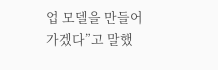업 모델을 만들어가겠다”고 말했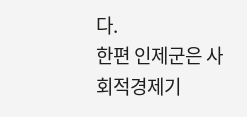다.
한편 인제군은 사회적경제기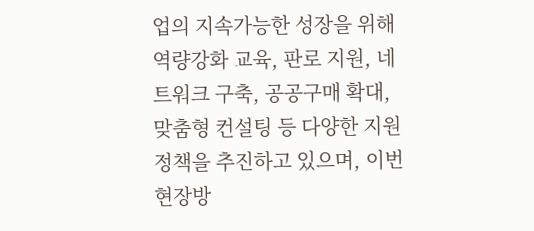업의 지속가능한 성장을 위해 역량강화 교육, 판로 지원, 네트워크 구축, 공공구매 확대, 맞춤형 컨설팅 등 다양한 지원 정책을 추진하고 있으며, 이번 현장방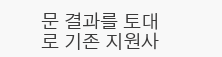문 결과를 토대로 기존 지원사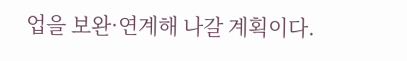업을 보완·연계해 나갈 계획이다.